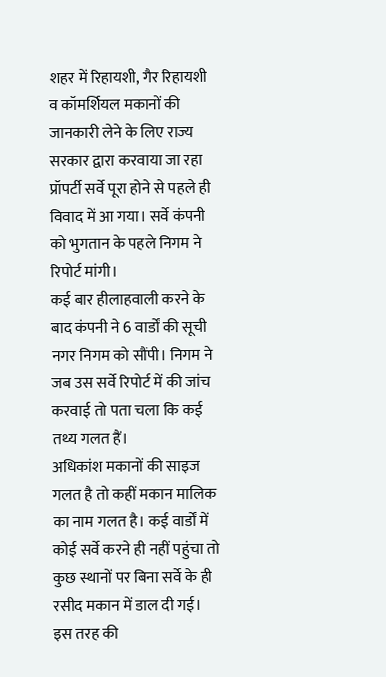शहर में रिहायशी, गैर रिहायशी व कॉमर्शियल मकानों की जानकारी लेने के लिए राज्य सरकार द्वारा करवाया जा रहा प्रॉपर्टी सर्वे पूरा होने से पहले ही विवाद में आ गया। सर्वे कंपनी को भुगतान के पहले निगम ने रिपोर्ट मांगी।
कई बार हीलाहवाली करने के बाद कंपनी ने 6 वार्डों की सूची नगर निगम को सौंपी। निगम ने जब उस सर्वे रिपोर्ट में की जांच करवाई तो पता चला कि कई तथ्य गलत हैं।
अधिकांश मकानों की साइज गलत है तो कहीं मकान मालिक का नाम गलत है। कई वार्डों में कोई सर्वे करने ही नहीं पहुंचा तो कुछ स्थानों पर बिना सर्वे के ही रसीद मकान में डाल दी गई। इस तरह की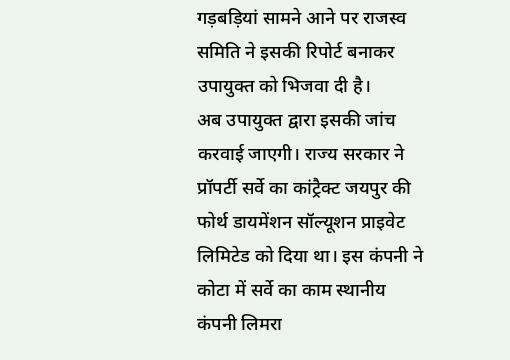गड़बड़ियां सामने आने पर राजस्व समिति ने इसकी रिपोर्ट बनाकर उपायुक्त को भिजवा दी है।
अब उपायुक्त द्वारा इसकी जांच करवाई जाएगी। राज्य सरकार ने प्रॉपर्टी सर्वे का कांट्रैक्ट जयपुर की फोर्थ डायमेंशन सॉल्यूशन प्राइवेट लिमिटेड को दिया था। इस कंपनी ने कोटा में सर्वे का काम स्थानीय कंपनी लिमरा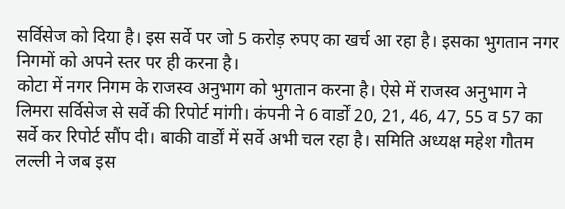सर्विसेज को दिया है। इस सर्वे पर जो 5 करोड़ रुपए का खर्च आ रहा है। इसका भुगतान नगर निगमों को अपने स्तर पर ही करना है।
कोटा में नगर निगम के राजस्व अनुभाग को भुगतान करना है। ऐसे में राजस्व अनुभाग ने लिमरा सर्विसेज से सर्वे की रिपोर्ट मांगी। कंपनी ने 6 वार्डों 20, 21, 46, 47, 55 व 57 का सर्वे कर रिपोर्ट सौंप दी। बाकी वार्डों में सर्वे अभी चल रहा है। समिति अध्यक्ष महेश गौतम लल्ली ने जब इस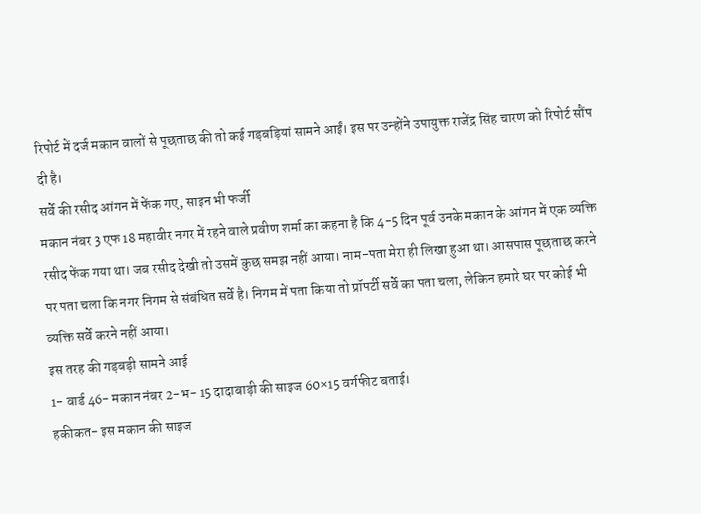रिपोर्ट में दर्ज मकान वालों से पूछताछ की तो कई गड़बड़ियां सामने आईं। इस पर उन्होंने उपायुक्त राजेंद्र सिंह चारण को रिपोर्ट सौंप दी है।
सर्वे की रसीद आंगन में फेंक गए, साइन भी फर्जी
मकान नंबर 3 एफ 18 महावीर नगर में रहने वाले प्रवीण शर्मा का कहना है कि 4-5 दिन पूर्व उनके मकान के आंगन में एक व्यक्ति रसीद फेंक गया था। जब रसीद देखी तो उसमें कुछ समझ नहीं आया। नाम-पता मेरा ही लिखा हुआ था। आसपास पूछताछ करने पर पता चला कि नगर निगम से संबंधित सर्वे है। निगम में पता किया तो प्रॉपर्टी सर्वे का पता चला, लेकिन हमारे घर पर कोई भी व्यक्ति सर्वे करने नहीं आया।
इस तरह की गड़बड़ी सामने आई
1- वार्ड 46- मकान नंबर 2-भ- 15 दादाबाड़ी की साइज 60×15 वर्गफीट बताई।
हकीकत- इस मकान की साइज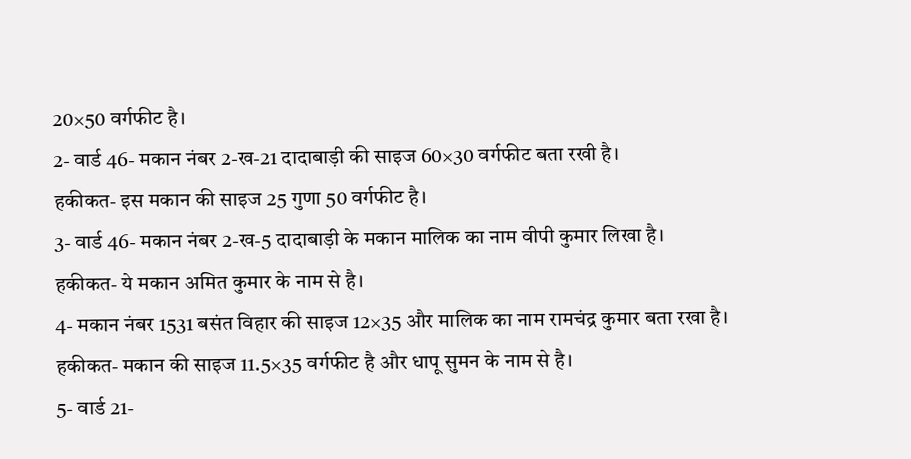20×50 वर्गफीट है।
2- वार्ड 46- मकान नंबर 2-ख-21 दादाबाड़ी की साइज 60×30 वर्गफीट बता रखी है।
हकीकत- इस मकान की साइज 25 गुणा 50 वर्गफीट है।
3- वार्ड 46- मकान नंबर 2-ख-5 दादाबाड़ी के मकान मालिक का नाम वीपी कुमार लिखा है।
हकीकत- ये मकान अमित कुमार के नाम से है।
4- मकान नंबर 1531 बसंत विहार की साइज 12×35 और मालिक का नाम रामचंद्र कुमार बता रखा है।
हकीकत- मकान की साइज 11.5×35 वर्गफीट है और धापू सुमन के नाम से है।
5- वार्ड 21-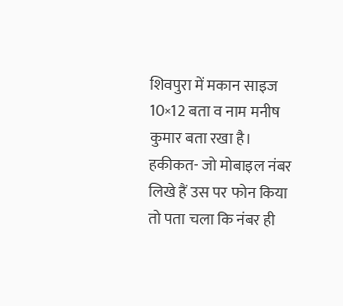शिवपुरा में मकान साइज 10×12 बता व नाम मनीष कुमार बता रखा है।
हकीकत- जो मोबाइल नंबर लिखे हैं उस पर फोन किया तो पता चला कि नंबर ही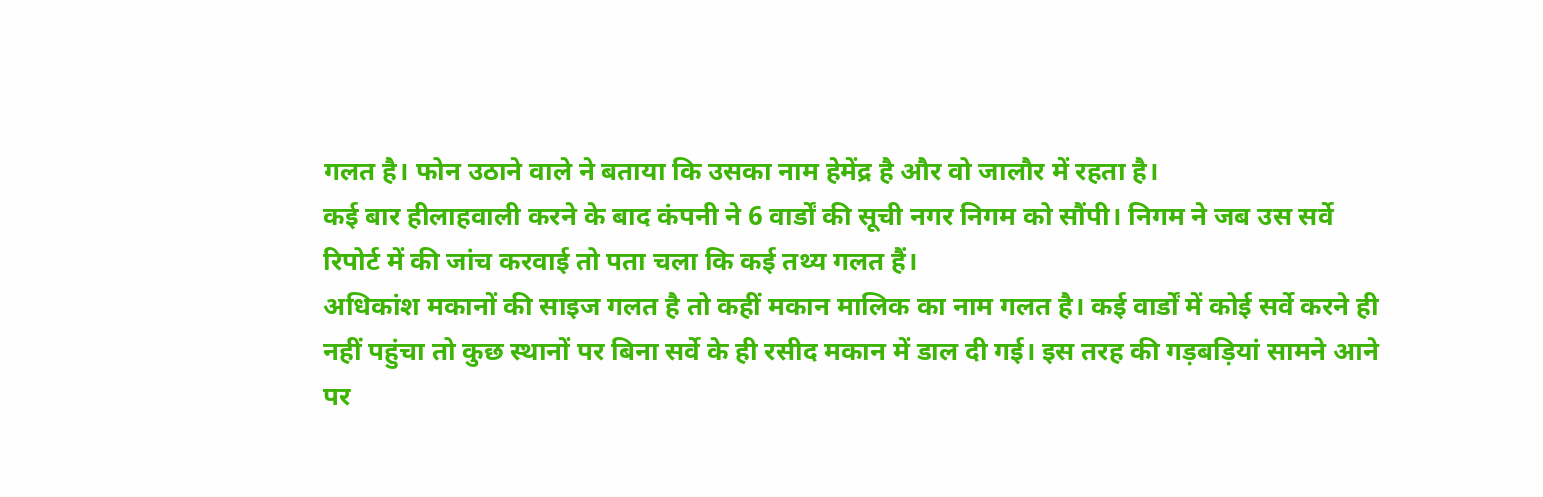गलत है। फोन उठाने वाले ने बताया कि उसका नाम हेमेंद्र है और वो जालौर में रहता है।
कई बार हीलाहवाली करने के बाद कंपनी ने 6 वार्डों की सूची नगर निगम को सौंपी। निगम ने जब उस सर्वे रिपोर्ट में की जांच करवाई तो पता चला कि कई तथ्य गलत हैं।
अधिकांश मकानों की साइज गलत है तो कहीं मकान मालिक का नाम गलत है। कई वार्डों में कोई सर्वे करने ही नहीं पहुंचा तो कुछ स्थानों पर बिना सर्वे के ही रसीद मकान में डाल दी गई। इस तरह की गड़बड़ियां सामने आने पर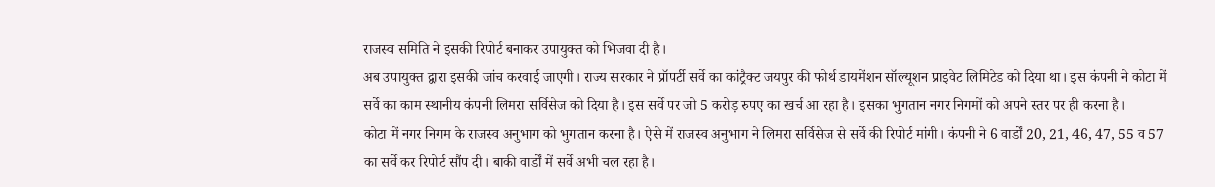राजस्व समिति ने इसकी रिपोर्ट बनाकर उपायुक्त को भिजवा दी है।
अब उपायुक्त द्वारा इसकी जांच करवाई जाएगी। राज्य सरकार ने प्रॉपर्टी सर्वे का कांट्रैक्ट जयपुर की फोर्थ डायमेंशन सॉल्यूशन प्राइवेट लिमिटेड को दिया था। इस कंपनी ने कोटा में सर्वे का काम स्थानीय कंपनी लिमरा सर्विसेज को दिया है। इस सर्वे पर जो 5 करोड़ रुपए का खर्च आ रहा है। इसका भुगतान नगर निगमों को अपने स्तर पर ही करना है।
कोटा में नगर निगम के राजस्व अनुभाग को भुगतान करना है। ऐसे में राजस्व अनुभाग ने लिमरा सर्विसेज से सर्वे की रिपोर्ट मांगी। कंपनी ने 6 वार्डों 20, 21, 46, 47, 55 व 57 का सर्वे कर रिपोर्ट सौंप दी। बाकी वार्डों में सर्वे अभी चल रहा है।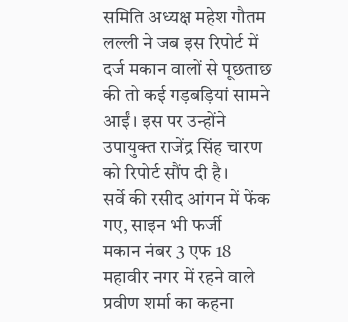समिति अध्यक्ष महेश गौतम लल्ली ने जब इस रिपोर्ट में दर्ज मकान वालों से पूछताछ की तो कई गड़बड़ियां सामने आईं। इस पर उन्होंने उपायुक्त राजेंद्र सिंह चारण को रिपोर्ट सौंप दी है।
सर्वे की रसीद आंगन में फेंक गए, साइन भी फर्जी
मकान नंबर 3 एफ 18 महावीर नगर में रहने वाले प्रवीण शर्मा का कहना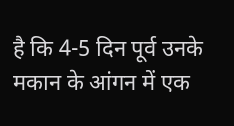है कि 4-5 दिन पूर्व उनके मकान के आंगन में एक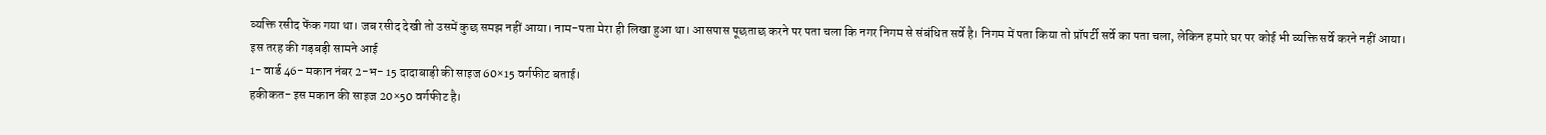व्यक्ति रसीद फेंक गया था। जब रसीद देखी तो उसमें कुछ समझ नहीं आया। नाम-पता मेरा ही लिखा हुआ था। आसपास पूछताछ करने पर पता चला कि नगर निगम से संबंधित सर्वे है। निगम में पता किया तो प्रॉपर्टी सर्वे का पता चला, लेकिन हमारे घर पर कोई भी व्यक्ति सर्वे करने नहीं आया।
इस तरह की गड़बड़ी सामने आई
1- वार्ड 46- मकान नंबर 2-भ- 15 दादाबाड़ी की साइज 60×15 वर्गफीट बताई।
हकीकत- इस मकान की साइज 20×50 वर्गफीट है।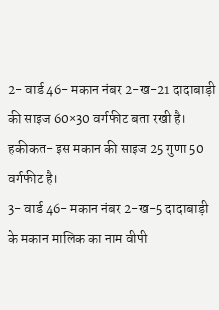2- वार्ड 46- मकान नंबर 2-ख-21 दादाबाड़ी की साइज 60×30 वर्गफीट बता रखी है।
हकीकत- इस मकान की साइज 25 गुणा 50 वर्गफीट है।
3- वार्ड 46- मकान नंबर 2-ख-5 दादाबाड़ी के मकान मालिक का नाम वीपी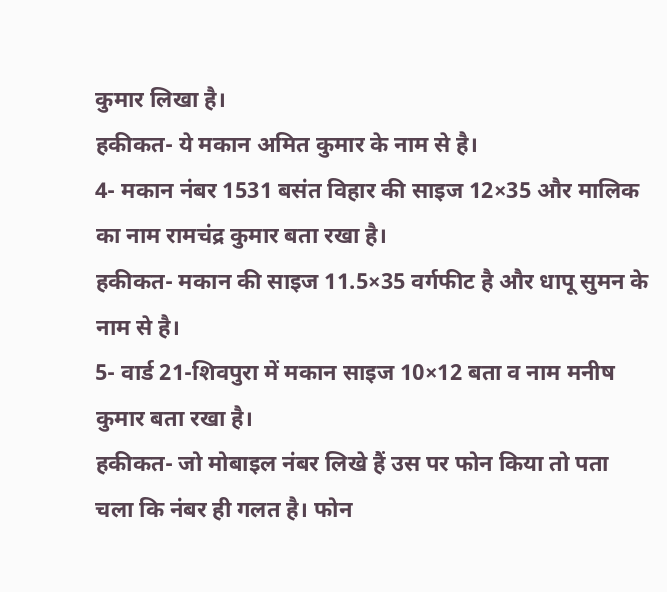कुमार लिखा है।
हकीकत- ये मकान अमित कुमार के नाम से है।
4- मकान नंबर 1531 बसंत विहार की साइज 12×35 और मालिक का नाम रामचंद्र कुमार बता रखा है।
हकीकत- मकान की साइज 11.5×35 वर्गफीट है और धापू सुमन के नाम से है।
5- वार्ड 21-शिवपुरा में मकान साइज 10×12 बता व नाम मनीष कुमार बता रखा है।
हकीकत- जो मोबाइल नंबर लिखे हैं उस पर फोन किया तो पता चला कि नंबर ही गलत है। फोन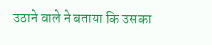उठाने वाले ने बताया कि उसका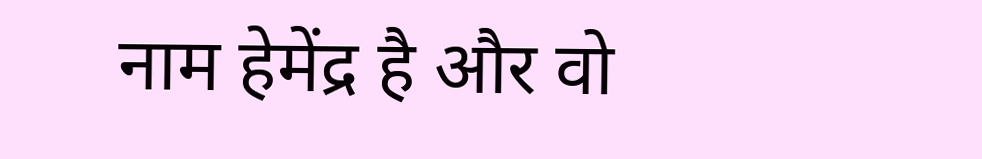नाम हेमेंद्र है और वो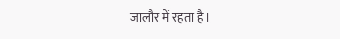जालौर में रहता है।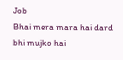Job
Bhai mera mara hai dard bhi mujko hai